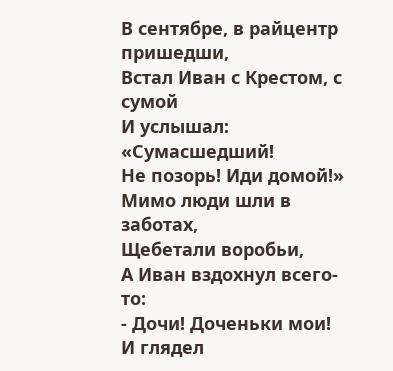В сентябре, в райцентр пришедши,
Встал Иван с Крестом, с сумой
И услышал: «Сумасшедший!
Не позорь! Иди домой!»
Мимо люди шли в заботах,
Щебетали воробьи,
А Иван вздохнул всего-то:
- Дочи! Доченьки мои!
И глядел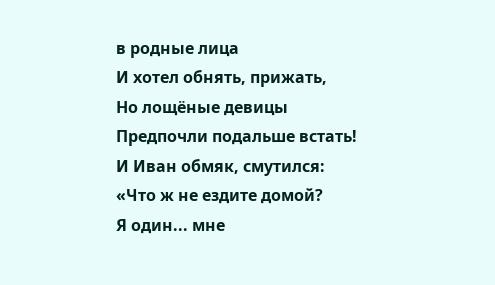в родные лица
И хотел обнять, прижать,
Но лощёные девицы
Предпочли подальше встать!
И Иван обмяк, смутился:
«Что ж не ездите домой?
Я один... мне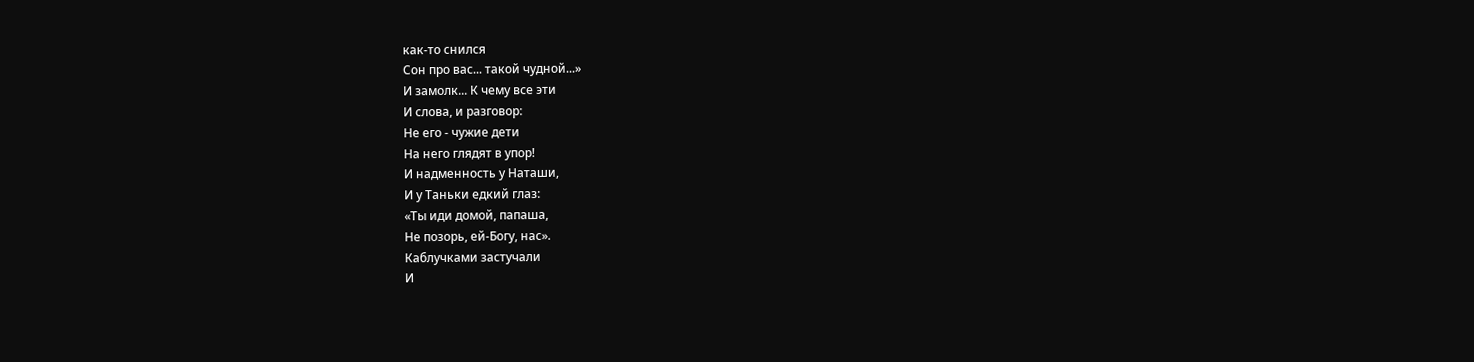как-то снился
Сон про вас... такой чудной...»
И замолк... К чему все эти
И слова, и разговор:
Не его - чужие дети
На него глядят в упор!
И надменность у Наташи,
И у Таньки едкий глаз:
«Ты иди домой, папаша,
Не позорь, ей-Богу, нас».
Каблучками застучали
И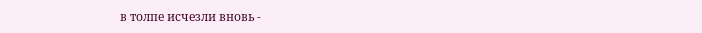в толпе исчезли вновь -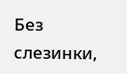Без слезинки,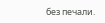без печали.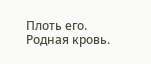Плоть его. Родная кровь.